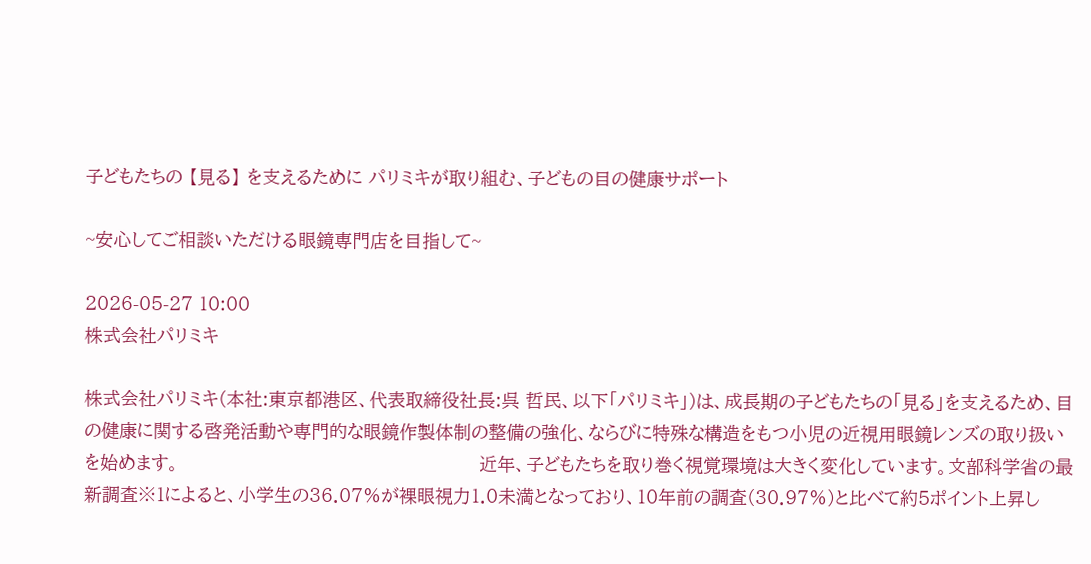子どもたちの 【見る】 を支えるために パリミキが取り組む、子どもの目の健康サポート

~安心してご相談いただける眼鏡専門店を目指して~

2026-05-27 10:00
株式会社パリミキ

株式会社パリミキ(本社:東京都港区、代表取締役社長:呉 哲民、以下「パリミキ」)は、成長期の子どもたちの「見る」を支えるため、目の健康に関する啓発活動や専門的な眼鏡作製体制の整備の強化、ならびに特殊な構造をもつ小児の近視用眼鏡レンズの取り扱いを始めます。                                                  近年、子どもたちを取り巻く視覚環境は大きく変化しています。文部科学省の最新調査※1によると、小学生の36.07%が裸眼視力1.0未満となっており、10年前の調査(30.97%)と比べて約5ポイント上昇し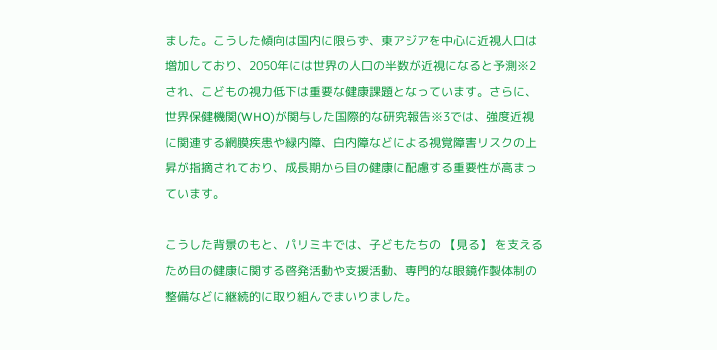ました。こうした傾向は国内に限らず、東アジアを中心に近視人口は増加しており、2050年には世界の人口の半数が近視になると予測※2され、こどもの視力低下は重要な健康課題となっています。さらに、世界保健機関(WHO)が関与した国際的な研究報告※3では、強度近視に関連する網膜疾患や緑内障、白内障などによる視覚障害リスクの上昇が指摘されており、成長期から目の健康に配慮する重要性が高まっています。

こうした背景のもと、パリミキでは、子どもたちの 【見る】 を支えるため目の健康に関する啓発活動や支援活動、専門的な眼鏡作製体制の整備などに継続的に取り組んでまいりました。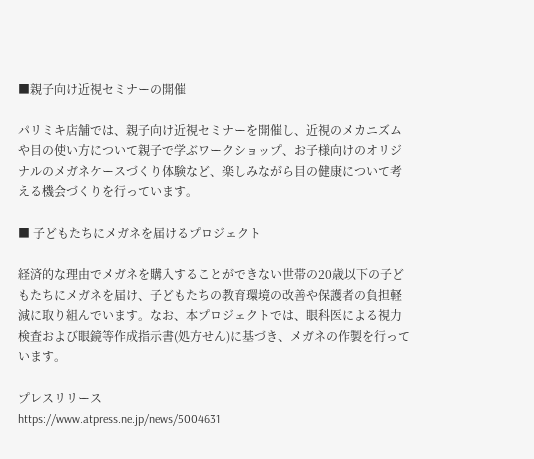■親子向け近視セミナーの開催

パリミキ店舗では、親子向け近視セミナーを開催し、近視のメカニズムや目の使い方について親子で学ぶワークショップ、お子様向けのオリジナルのメガネケースづくり体験など、楽しみながら目の健康について考える機会づくりを行っています。

■ 子どもたちにメガネを届けるプロジェクト

経済的な理由でメガネを購入することができない世帯の20歳以下の子どもたちにメガネを届け、子どもたちの教育環境の改善や保護者の負担軽減に取り組んでいます。なお、本プロジェクトでは、眼科医による視力検査および眼鏡等作成指示書(処方せん)に基づき、メガネの作製を行っています。

プレスリリース
https://www.atpress.ne.jp/news/5004631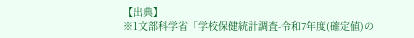【出典】
※1文部科学省「学校保健統計調査-令和7年度(確定値)の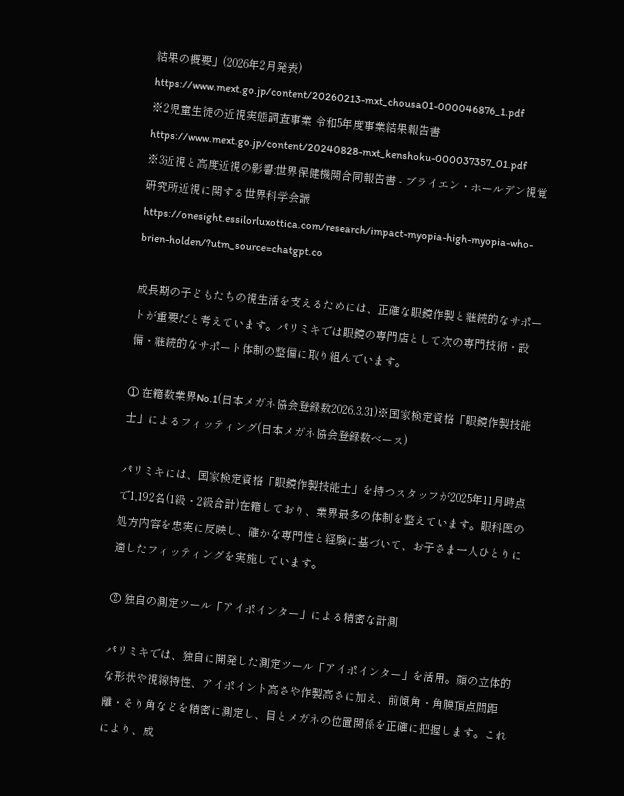結果の概要」(2026年2月発表)
https://www.mext.go.jp/content/20260213-mxt_chousa01-000046876_1.pdf
※2児童生徒の近視実態調査事業 令和5年度事業結果報告書
https://www.mext.go.jp/content/20240828-mxt_kenshoku-000037357_01.pdf
※3近視と高度近視の影響:世界保健機関合同報告書 - ブライエン・ホールデン視覚研究所近視に関する世界科学会議
https://onesight.essilorluxottica.com/research/impact-myopia-high-myopia-who-brien-holden/?utm_source=chatgpt.co

成長期の子どもたちの視生活を支えるためには、正確な眼鏡作製と継続的なサポートが重要だと考えています。パリミキでは眼鏡の専門店として次の専門技術・設備・継続的なサポート体制の整備に取り組んでいます。

① 在籍数業界No.1(日本メガネ協会登録数2026.3.31)※国家検定資格「眼鏡作製技能士」によるフィッティング(日本メガネ協会登録数ベース)

パリミキには、国家検定資格「眼鏡作製技能士」を持つスタッフが2025年11月時点で1,192名(1級・2級合計)在籍しており、業界最多の体制を整えています。眼科医の処方内容を忠実に反映し、確かな専門性と経験に基づいて、お子さま一人ひとりに適したフィッティングを実施しています。

② 独自の測定ツール「アイポインター」による精密な計測

パリミキでは、独自に開発した測定ツール「アイポインター」を活用。顔の立体的な形状や視線特性、アイポイント高さや作製高さに加え、前傾角・角膜頂点間距離・そり角などを精密に測定し、目とメガネの位置関係を正確に把握します。これにより、成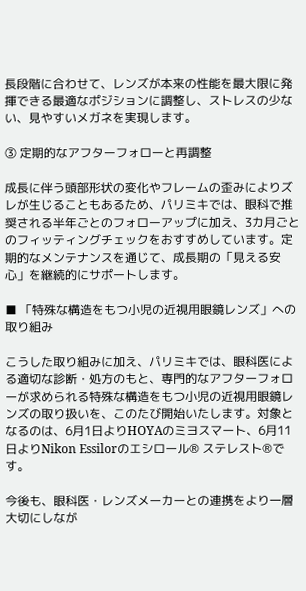長段階に合わせて、レンズが本来の性能を最大限に発揮できる最適なポジションに調整し、ストレスの少ない、見やすいメガネを実現します。

③ 定期的なアフターフォローと再調整

成長に伴う頭部形状の変化やフレームの歪みによりズレが生じることもあるため、パリミキでは、眼科で推奨される半年ごとのフォローアップに加え、3カ月ごとのフィッティングチェックをおすすめしています。定期的なメンテナンスを通じて、成長期の「見える安心」を継続的にサポートします。

■ 「特殊な構造をもつ小児の近視用眼鏡レンズ」への取り組み

こうした取り組みに加え、パリミキでは、眼科医による適切な診断・処方のもと、専門的なアフターフォローが求められる特殊な構造をもつ小児の近視用眼鏡レンズの取り扱いを、このたび開始いたします。対象となるのは、6月1日よりHOYAのミヨスマート、6月11日よりNikon Essilorのエシロール® ステレスト®です。

今後も、眼科医・レンズメーカーとの連携をより一層大切にしなが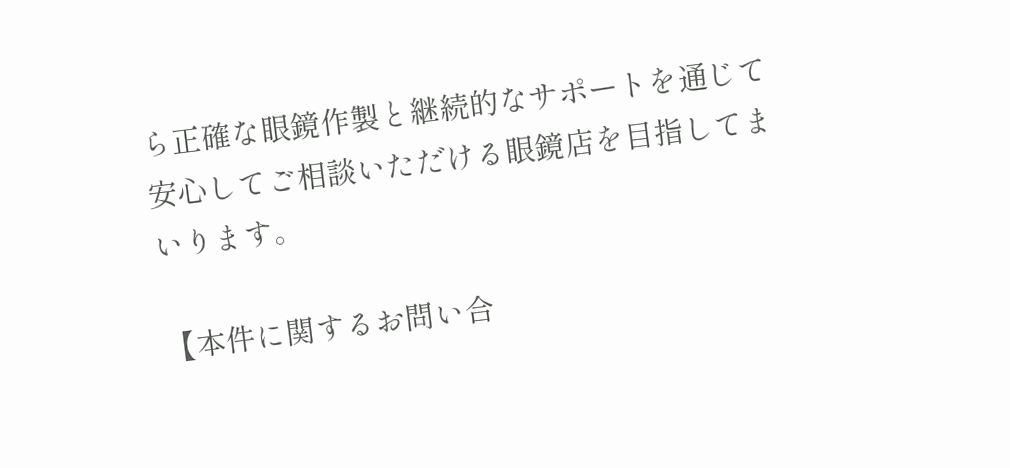ら正確な眼鏡作製と継続的なサポートを通じて安心してご相談いただける眼鏡店を目指してまいります。

【本件に関するお問い合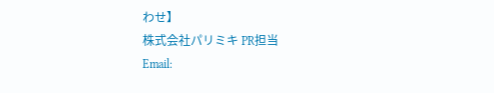わせ】
株式会社パリミキ PR担当
Email: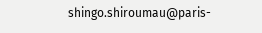shingo.shiroumau@paris-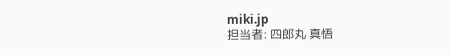miki.jp
担当者: 四郎丸 真悟